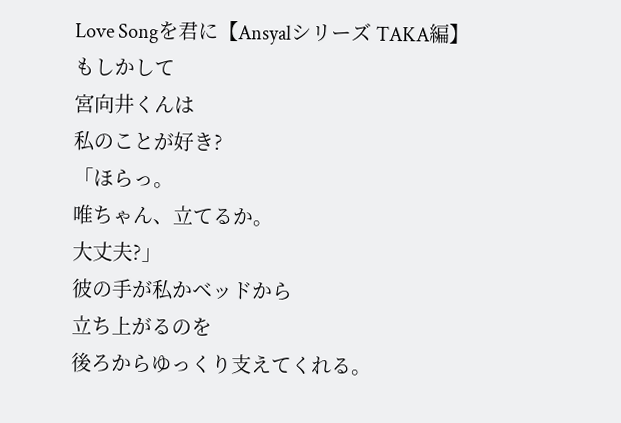Love Songを君に【Ansyalシリーズ TAKA編】
もしかして
宮向井くんは
私のことが好き?
「ほらっ。
唯ちゃん、立てるか。
大丈夫?」
彼の手が私かベッドから
立ち上がるのを
後ろからゆっくり支えてくれる。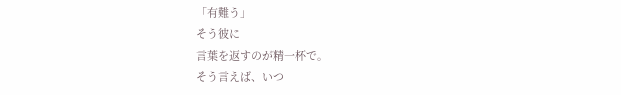「有難う」
そう彼に
言葉を返すのが精一杯で。
そう言えば、いつ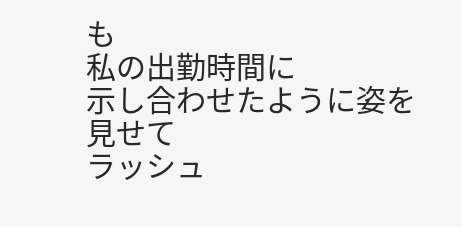も
私の出勤時間に
示し合わせたように姿を見せて
ラッシュ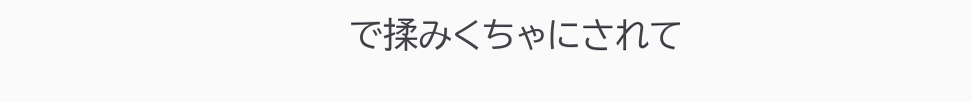で揉みくちゃにされて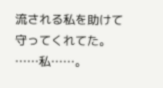流される私を助けて守ってくれてた。
……私……。